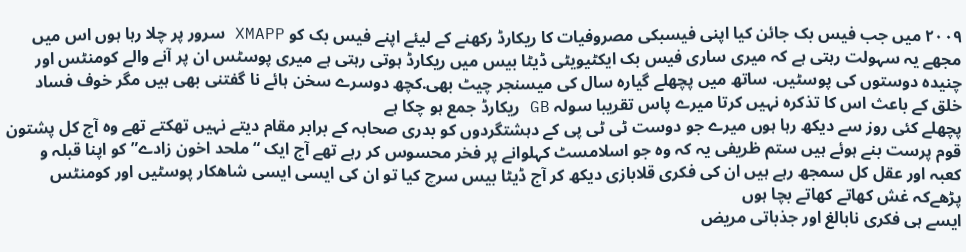۲۰۰۹ میں جب فیس بک جائن کیا اپنی فیسبکی مصروفیات کا ریکارڈ رکھنے کے لیئے اپنے فیس بک کو XMAPP سرور پر چلا رہا ہوں اس میں مجھے یہ سہولت رہتی ہے کہ میری ساری فیس بک ایکٹیویٹی ڈیٹا بیس میں ریکارڈ ہوتی رہتی ہے میری پوسٹس ان پر آنے والے کومنٹس اور چنیدہ دوستوں کی پوسٹیں. ساتھ میں پچھلے گیارہ سال کی میسنجر چیٹ بھی.کچھ دوسرے سخن ہائے نا گفتنی بھی ہیں مگر خوف فساد خلق کے باعث اس کا تذکرہ نہیں کرتا میرے پاس تقریبا سولہ GB ریکارڈ جمع ہو چکا ہے
پچھلے کئی روز سے دیکھ رہا ہوں میرے جو دوست ٹی ٹی پی کے دہشتگردوں کو بدری صحابہ کے برابر مقام دیتے نہیں تھکتے تھے وہ آج کل پشتون قوم پرست بنے ہوئے ہیں ستم ظریفی یہ کہ وہ جو اسلامسٹ کہلوانے پر فخر محسوس کر رہے تھے آج ایک “ملحد اخون زادے” کو اپنا قبلہ و کعبہ اور عقل کل سمجھ رہے ہیں ان کی فکری قلابازی دیکھ کر آج ڈیٹا بیس سرچ کیا تو ان کی ایسی ایسی شاھکار پوسٹیں اور کومنٹس پڑھےکہ غش کھاتے کھاتے بچا ہوں
ایسے ہی فکری نابالغ اور جذباتی مریض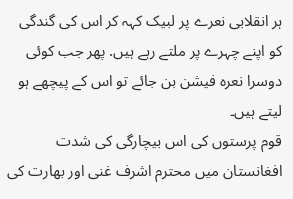ہر انقلابی نعرے پر لبیک کہہ کر اس کی گندگی کو اپنے چہرے پر ملتے رہے ہیں. پھر جب کوئی دوسرا نعرہ فیشن بن جائے تو اس کے پیچھے ہو لیتے ہیں۔
قوم پرستوں کی اس بیچارگی کی شدت افغانستان میں محترم اشرف غنی اور بھارت کی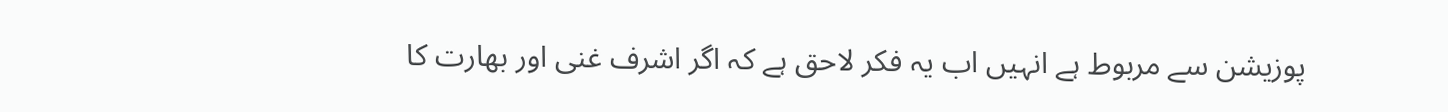پوزیشن سے مربوط ہے انہیں اب یہ فکر لاحق ہے کہ اگر اشرف غنی اور بھارت کا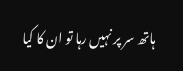ہاتھ سر پر نہیں رہا تو ان کا کیا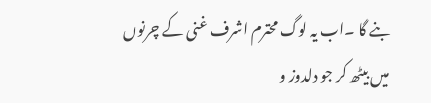بنے گا ۔اب یہ لوگ محترم اشرف غنی کے چرنوں میں بیٹھ کر جو دلدوز و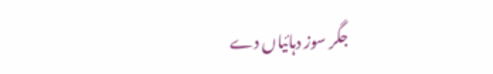جگر سوز دہائیاں دے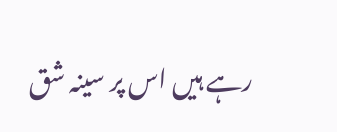رہے ہیں اس پر سینہ شق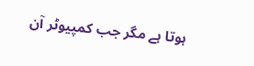ہوتا ہے مگر جب کمپیوٹر آن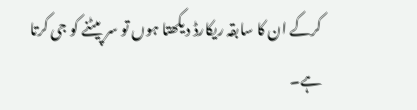کرکے ان کا سابقہ ریکارڈ دیکھتا ہوں تو سر پیٹنے کو جی کرتا ہے۔